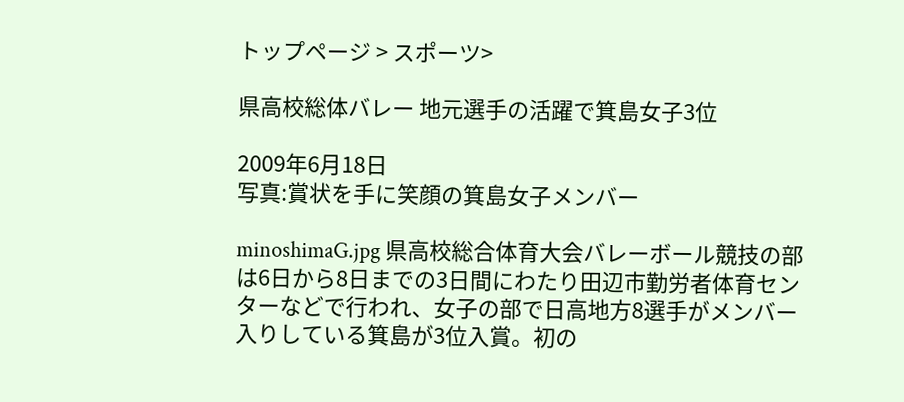トップページ > スポーツ>

県高校総体バレー 地元選手の活躍で箕島女子3位

2009年6月18日
写真:賞状を手に笑顔の箕島女子メンバー

minoshimaG.jpg 県高校総合体育大会バレーボール競技の部は6日から8日までの3日間にわたり田辺市勤労者体育センターなどで行われ、女子の部で日高地方8選手がメンバー入りしている箕島が3位入賞。初の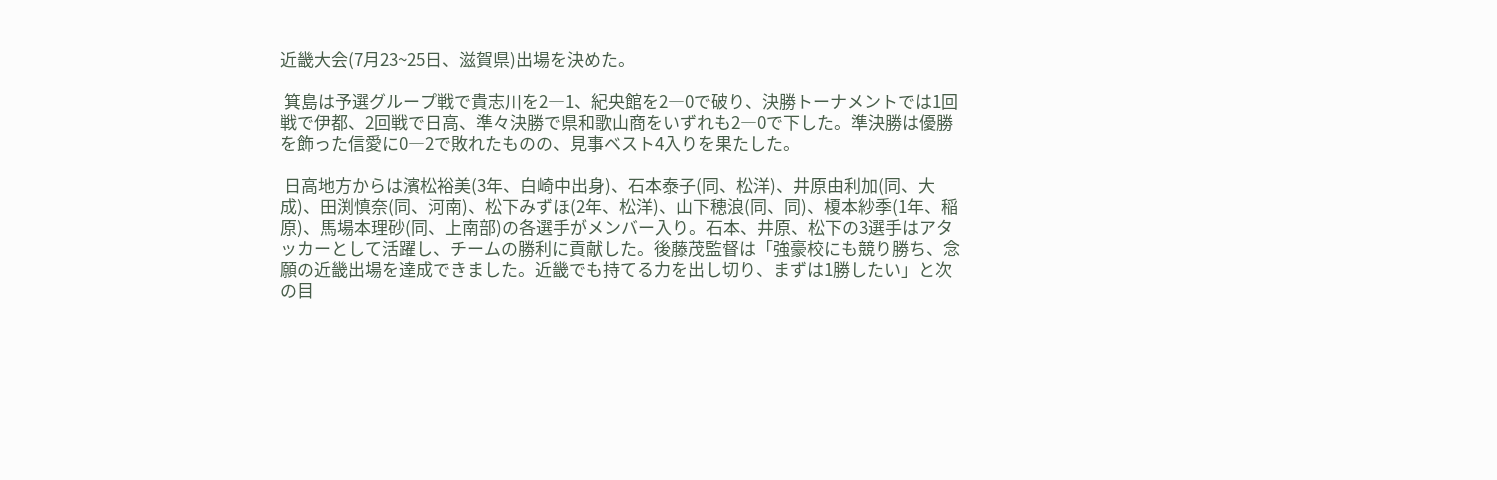近畿大会(7月23~25日、滋賀県)出場を決めた。

 箕島は予選グループ戦で貴志川を2―1、紀央館を2―0で破り、決勝トーナメントでは1回戦で伊都、2回戦で日高、準々決勝で県和歌山商をいずれも2―0で下した。準決勝は優勝を飾った信愛に0―2で敗れたものの、見事ベスト4入りを果たした。

 日高地方からは濱松裕美(3年、白崎中出身)、石本泰子(同、松洋)、井原由利加(同、大成)、田渕慎奈(同、河南)、松下みずほ(2年、松洋)、山下穂浪(同、同)、榎本紗季(1年、稲原)、馬場本理砂(同、上南部)の各選手がメンバー入り。石本、井原、松下の3選手はアタッカーとして活躍し、チームの勝利に貢献した。後藤茂監督は「強豪校にも競り勝ち、念願の近畿出場を達成できました。近畿でも持てる力を出し切り、まずは1勝したい」と次の目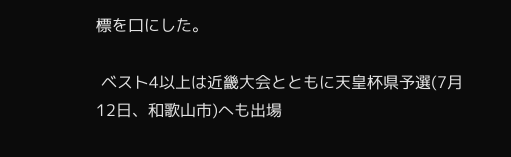標を口にした。

 ベスト4以上は近畿大会とともに天皇杯県予選(7月12日、和歌山市)へも出場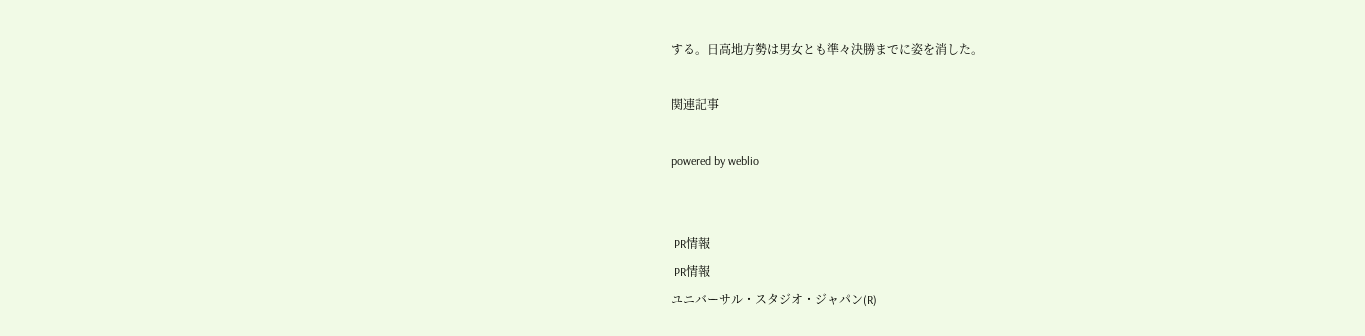する。日高地方勢は男女とも準々決勝までに姿を消した。

関連記事

powered by weblio


 PR情報
 PR情報
ユニバーサル・スタジオ・ジャパン(R)